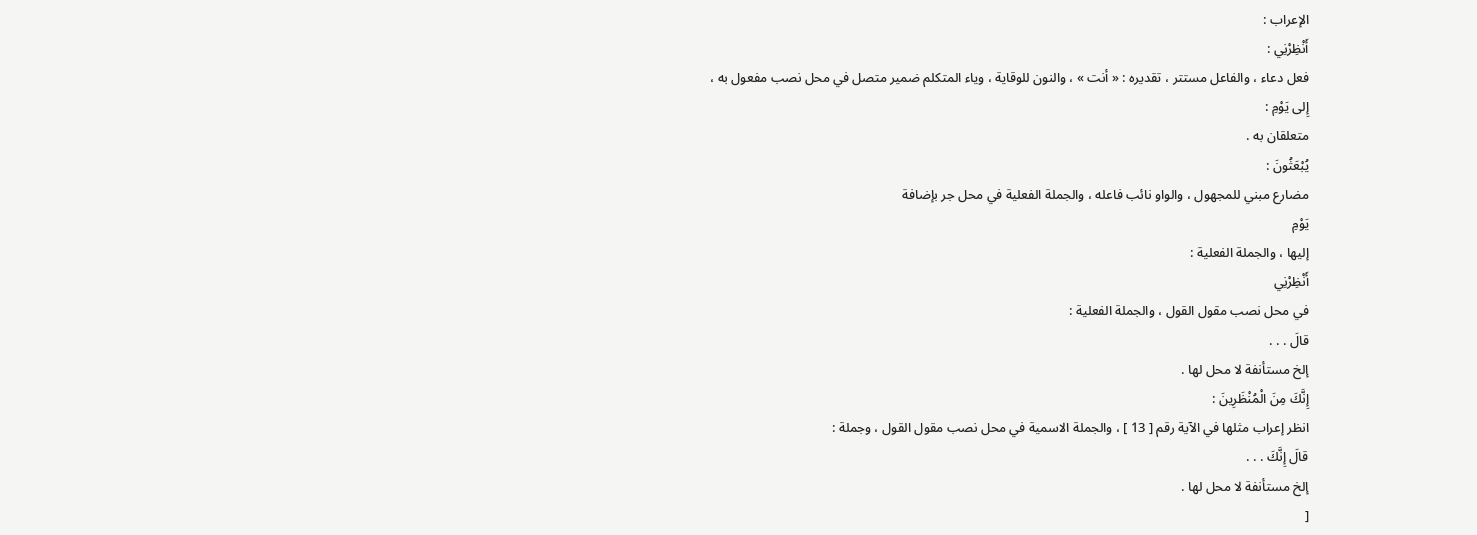الإعراب :
أَنْظِرْنِي :
فعل دعاء ، والفاعل مستتر ، تقديره : « أنت » ، والنون للوقاية ، وياء المتكلم ضمير متصل في محل نصب مفعول به ،
إِلى يَوْمِ :
متعلقان به .
يُبْعَثُونَ :
مضارع مبني للمجهول ، والواو نائب فاعله ، والجملة الفعلية في محل جر بإضافة
يَوْمِ
إليها ، والجملة الفعلية :
أَنْظِرْنِي
في محل نصب مقول القول ، والجملة الفعلية :
قالَ . . .
إلخ مستأنفة لا محل لها .
إِنَّكَ مِنَ الْمُنْظَرِينَ :
انظر إعراب مثلها في الآية رقم [ 13 ] ، والجملة الاسمية في محل نصب مقول القول ، وجملة :
قالَ إِنَّكَ . . .
إلخ مستأنفة لا محل لها .
[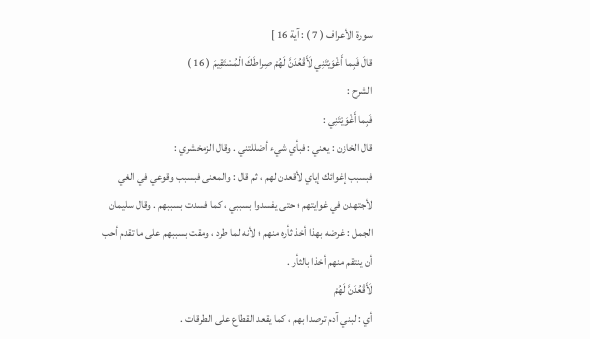سورة الأعراف ( 7 ) : آية 16 ]
قالَ فَبِما أَغْوَيْتَنِي لَأَقْعُدَنَّ لَهُمْ صِراطَكَ الْمُسْتَقِيمَ ( 16 )
الشرح :
فَبِما أَغْوَيْتَنِي :
قال الخازن : يعني : فبأي شيء أضللتني . وقال الزمخشري :
فبسبب إغوائك إياي لأقعدن لهم ، ثم قال : والمعنى فبسبب وقوعي في الغي لأجتهدن في غوايتهم ؛ حتى يفسدوا بسببي ، كما فسدت بسببهم . وقال سليمان الجمل : غرضه بهذا أخذ ثأره منهم ؛ لأنه لما طرد ، ومقت بسببهم على ما تقدم أحب أن ينتقم منهم أخذا بالثأر .
لَأَقْعُدَنَّ لَهُمْ
أي : لبني آدم ترصدا بهم ، كما يقعد القطاع على الطرقات .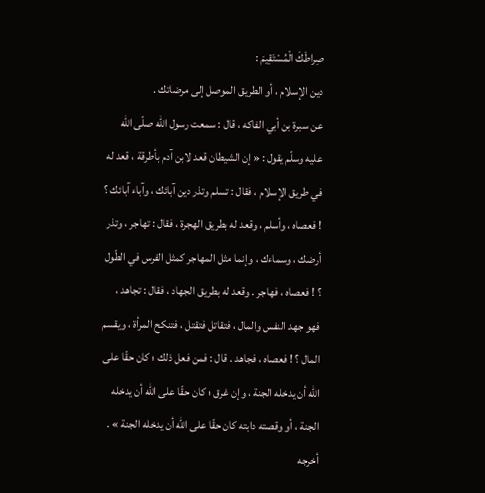صِراطَكَ الْمُسْتَقِيمَ :
دين الإسلام ، أو الطريق الموصل إلى مرضاتك .
عن سبرة بن أبي الفاكه ، قال : سمعت رسول اللّه صلّى اللّه عليه وسلّم يقول : « إن الشيطان قعد لابن آدم بأطرقة ، قعد له في طريق الإسلام ، فقال : تسلم وتذر دين آبائك ، وآباء آبائك ؟ ! فعصاه ، وأسلم ، وقعد له بطريق الهجرة ، فقال : تهاجر ، وتذر أرضك ، وسماءك ، وإنما مثل المهاجر كمثل الفرس في الطّول ؟ ! فعصاه ، فهاجر . وقعد له بطريق الجهاد ، فقال : تجاهد ، فهو جهد النفس والمال ، فتقاتل فتقتل ، فتنكح المرأة ، ويقسم المال ؟ ! فعصاه ، فجاهد . قال : فمن فعل ذلك ؛ كان حقّا على اللّه أن يدخله الجنة ، وإن غرق ؛ كان حقّا على اللّه أن يدخله الجنة ، أو وقصته دابته كان حقّا على اللّه أن يدخله الجنة » . أخرجه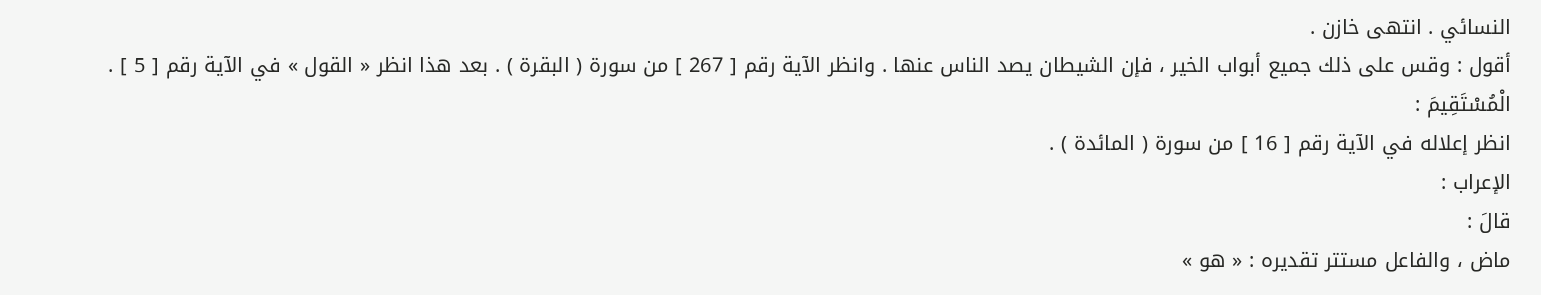النسائي . انتهى خازن .
أقول : وقس على ذلك جميع أبواب الخير ، فإن الشيطان يصد الناس عنها . وانظر الآية رقم [ 267 ] من سورة ( البقرة ) . بعد هذا انظر « القول » في الآية رقم [ 5 ] .
الْمُسْتَقِيمَ :
انظر إعلاله في الآية رقم [ 16 ] من سورة ( المائدة ) .
الإعراب :
قالَ :
ماض ، والفاعل مستتر تقديره : « هو »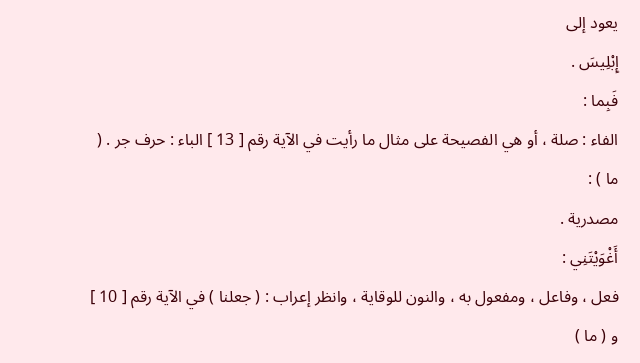يعود إلى
إِبْلِيسَ .
فَبِما :
الفاء : صلة ، أو هي الفصيحة على مثال ما رأيت في الآية رقم [ 13 ] الباء : حرف جر . ( ما ) :
مصدرية .
أَغْوَيْتَنِي :
فعل ، وفاعل ، ومفعول به ، والنون للوقاية ، وانظر إعراب : ( جعلنا ) في الآية رقم [ 10 ] و ( ما )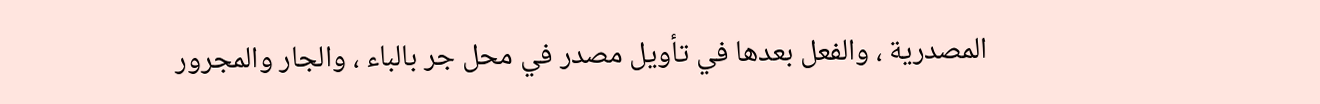المصدرية ، والفعل بعدها في تأويل مصدر في محل جر بالباء ، والجار والمجرور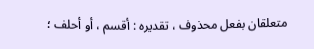متعلقان بفعل محذوف ، تقديره : أقسم ، أو أحلف ؛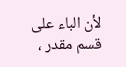لأن الباء على قسم مقدر ،